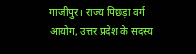गाजीपुर। राज्य पिछड़ा वर्ग आयोग, उत्तर प्रदेश के सदस्य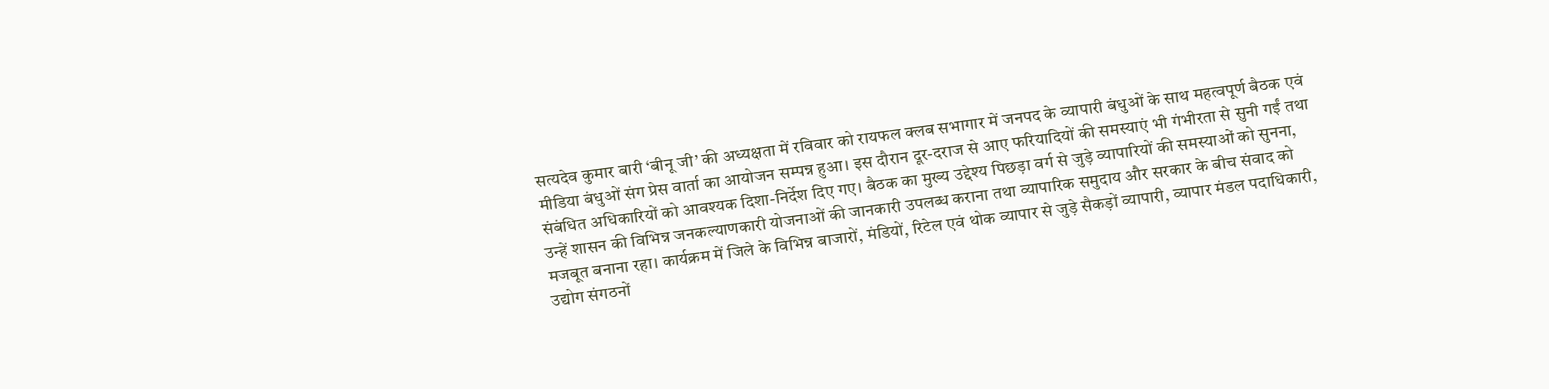सत्यदेव कुमार बारी ‘बीनू जी’ की अध्यक्षता में रविवार को रायफल क्लब सभागार में जनपद के व्यापारी बंधुओं के साथ महत्वपूर्ण बैठक एवं मीडिया बंधुओं संग प्रेस वार्ता का आयोजन सम्पन्न हुआ। इस दौरान दूर-दराज से आए फरियादियों की समस्याएं भी गंभीरता से सुनी गईं तथा संबंधित अधिकारियों को आवश्यक दिशा-निर्देश दिए गए। बैठक का मुख्य उद्देश्य पिछड़ा वर्ग से जुड़े व्यापारियों की समस्याओं को सुनना, उन्हें शासन की विभिन्न जनकल्याणकारी योजनाओं की जानकारी उपलब्ध कराना तथा व्यापारिक समुदाय और सरकार के बीच संवाद को मजबूत बनाना रहा। कार्यक्रम में जिले के विभिन्न बाजारों, मंडियों, रिटेल एवं थोक व्यापार से जुड़े सैकड़ों व्यापारी, व्यापार मंडल पदाधिकारी, उद्योग संगठनों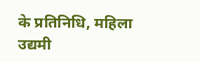के प्रतिनिधि, महिला उद्यमी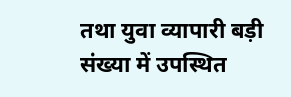तथा युवा व्यापारी बड़ी संख्या में उपस्थित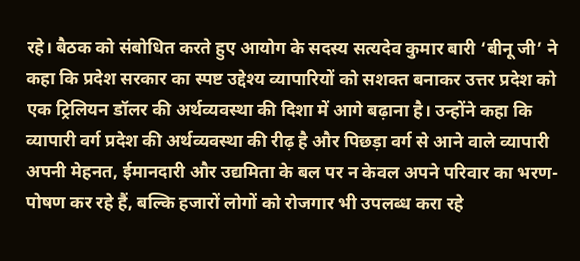रहे। बैठक को संबोधित करते हुए आयोग के सदस्य सत्यदेव कुमार बारी ‘बीनू जी’ ने कहा कि प्रदेश सरकार का स्पष्ट उद्देश्य व्यापारियों को सशक्त बनाकर उत्तर प्रदेश को एक ट्रिलियन डॉलर की अर्थव्यवस्था की दिशा में आगे बढ़ाना है। उन्होंने कहा कि व्यापारी वर्ग प्रदेश की अर्थव्यवस्था की रीढ़ है और पिछड़ा वर्ग से आने वाले व्यापारी अपनी मेहनत, ईमानदारी और उद्यमिता के बल पर न केवल अपने परिवार का भरण-पोषण कर रहे हैं, बल्कि हजारों लोगों को रोजगार भी उपलब्ध करा रहे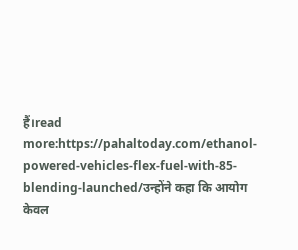हैं।read more:https://pahaltoday.com/ethanol-powered-vehicles-flex-fuel-with-85-blending-launched/उन्होंने कहा कि आयोग केवल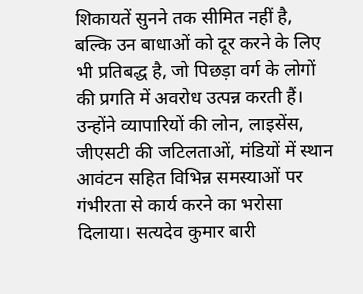शिकायतें सुनने तक सीमित नहीं है, बल्कि उन बाधाओं को दूर करने के लिए भी प्रतिबद्ध है, जो पिछड़ा वर्ग के लोगों की प्रगति में अवरोध उत्पन्न करती हैं। उन्होंने व्यापारियों की लोन, लाइसेंस, जीएसटी की जटिलताओं, मंडियों में स्थान आवंटन सहित विभिन्न समस्याओं पर गंभीरता से कार्य करने का भरोसा दिलाया। सत्यदेव कुमार बारी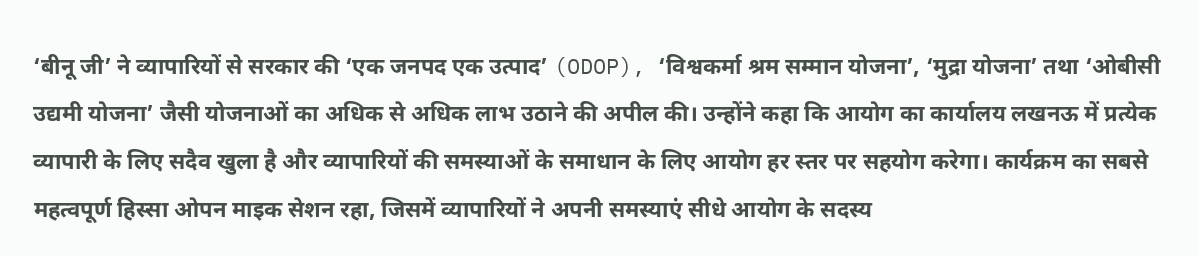‘बीनू जी’ ने व्यापारियों से सरकार की ‘एक जनपद एक उत्पाद’ (ODOP), ‘विश्वकर्मा श्रम सम्मान योजना’, ‘मुद्रा योजना’ तथा ‘ओबीसी उद्यमी योजना’ जैसी योजनाओं का अधिक से अधिक लाभ उठाने की अपील की। उन्होंने कहा कि आयोग का कार्यालय लखनऊ में प्रत्येक व्यापारी के लिए सदैव खुला है और व्यापारियों की समस्याओं के समाधान के लिए आयोग हर स्तर पर सहयोग करेगा। कार्यक्रम का सबसे महत्वपूर्ण हिस्सा ओपन माइक सेशन रहा, जिसमें व्यापारियों ने अपनी समस्याएं सीधे आयोग के सदस्य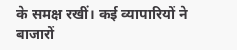के समक्ष रखीं। कई व्यापारियों ने बाजारों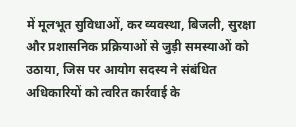में मूलभूत सुविधाओं, कर व्यवस्था, बिजली, सुरक्षा और प्रशासनिक प्रक्रियाओं से जुड़ी समस्याओं को उठाया, जिस पर आयोग सदस्य ने संबंधित अधिकारियों को त्वरित कार्रवाई के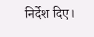निर्देश दिए।